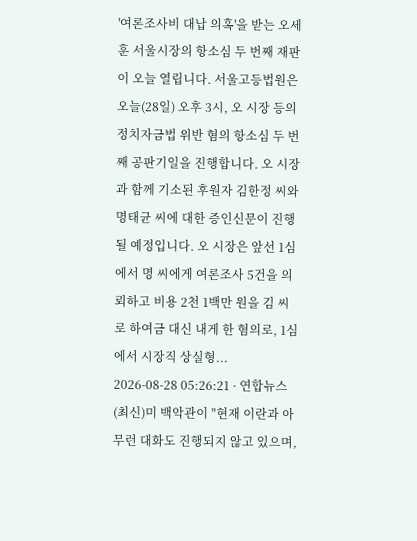'여론조사비 대납 의혹'을 받는 오세훈 서울시장의 항소심 두 번째 재판이 오늘 열립니다. 서울고등법원은 오늘(28일) 오후 3시, 오 시장 등의 정치자금법 위반 혐의 항소심 두 번째 공판기일을 진행합니다. 오 시장과 함께 기소된 후원자 김한정 씨와 명태균 씨에 대한 증인신문이 진행될 예정입니다. 오 시장은 앞선 1심에서 명 씨에게 여론조사 5건을 의뢰하고 비용 2천 1백만 원을 김 씨로 하여금 대신 내게 한 혐의로, 1심에서 시장직 상실형...
2026-08-28 05:26:21 · 연합뉴스(최신)미 백악관이 "현재 이란과 아무런 대화도 진행되지 않고 있으며,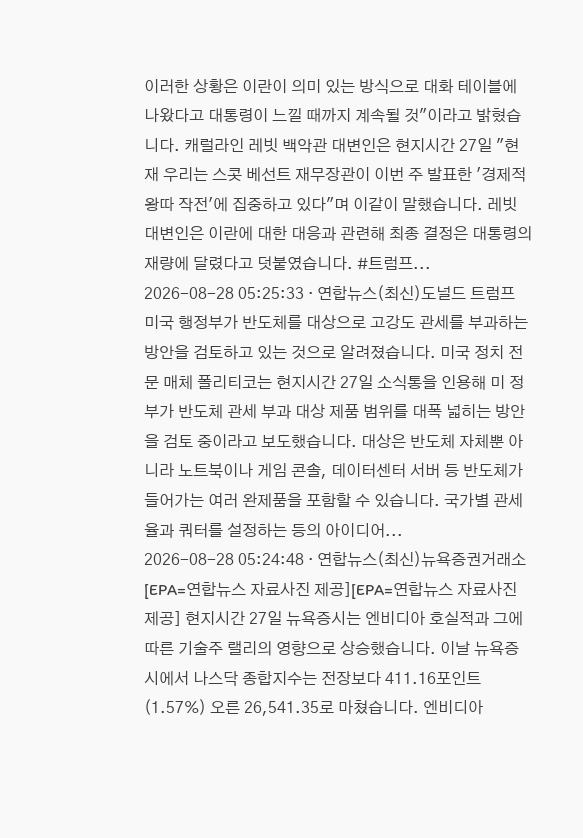이러한 상황은 이란이 의미 있는 방식으로 대화 테이블에 나왔다고 대통령이 느낄 때까지 계속될 것"이라고 밝혔습니다. 캐럴라인 레빗 백악관 대변인은 현지시간 27일 "현재 우리는 스콧 베선트 재무장관이 이번 주 발표한 '경제적 왕따 작전'에 집중하고 있다"며 이같이 말했습니다. 레빗 대변인은 이란에 대한 대응과 관련해 최종 결정은 대통령의 재량에 달렸다고 덧붙였습니다. #트럼프...
2026-08-28 05:25:33 · 연합뉴스(최신)도널드 트럼프 미국 행정부가 반도체를 대상으로 고강도 관세를 부과하는 방안을 검토하고 있는 것으로 알려졌습니다. 미국 정치 전문 매체 폴리티코는 현지시간 27일 소식통을 인용해 미 정부가 반도체 관세 부과 대상 제품 범위를 대폭 넓히는 방안을 검토 중이라고 보도했습니다. 대상은 반도체 자체뿐 아니라 노트북이나 게임 콘솔, 데이터센터 서버 등 반도체가 들어가는 여러 완제품을 포함할 수 있습니다. 국가별 관세율과 쿼터를 설정하는 등의 아이디어...
2026-08-28 05:24:48 · 연합뉴스(최신)뉴욕증권거래소[EPA=연합뉴스 자료사진 제공][EPA=연합뉴스 자료사진 제공] 현지시간 27일 뉴욕증시는 엔비디아 호실적과 그에 따른 기술주 랠리의 영향으로 상승했습니다. 이날 뉴욕증시에서 나스닥 종합지수는 전장보다 411.16포인트(1.57%) 오른 26,541.35로 마쳤습니다. 엔비디아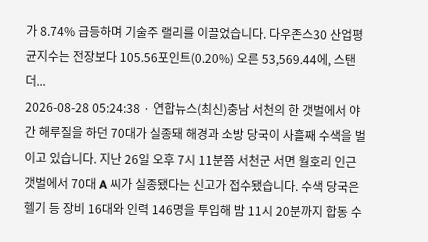가 8.74% 급등하며 기술주 랠리를 이끌었습니다. 다우존스30 산업평균지수는 전장보다 105.56포인트(0.20%) 오른 53,569.44에, 스탠더...
2026-08-28 05:24:38 · 연합뉴스(최신)충남 서천의 한 갯벌에서 야간 해루질을 하던 70대가 실종돼 해경과 소방 당국이 사흘째 수색을 벌이고 있습니다. 지난 26일 오후 7시 11분쯤 서천군 서면 월호리 인근 갯벌에서 70대 A 씨가 실종됐다는 신고가 접수됐습니다. 수색 당국은 헬기 등 장비 16대와 인력 146명을 투입해 밤 11시 20분까지 합동 수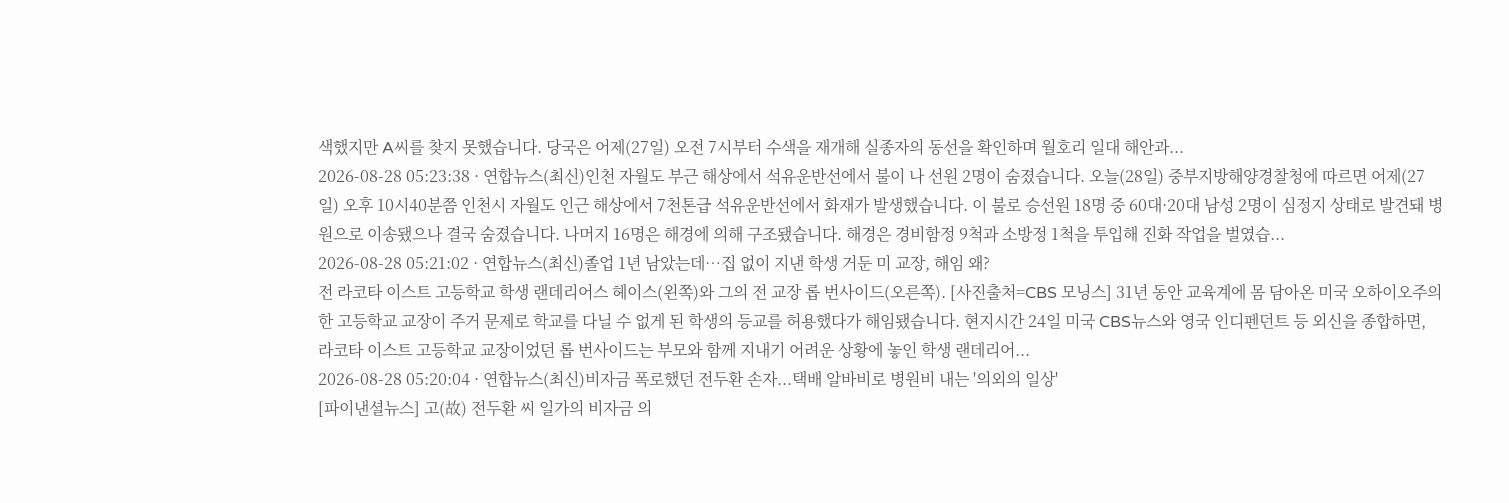색했지만 A씨를 찾지 못했습니다. 당국은 어제(27일) 오전 7시부터 수색을 재개해 실종자의 동선을 확인하며 월호리 일대 해안과...
2026-08-28 05:23:38 · 연합뉴스(최신)인천 자월도 부근 해상에서 석유운반선에서 불이 나 선원 2명이 숨졌습니다. 오늘(28일) 중부지방해양경찰청에 따르면 어제(27일) 오후 10시40분쯤 인천시 자월도 인근 해상에서 7천톤급 석유운반선에서 화재가 발생했습니다. 이 불로 승선원 18명 중 60대·20대 남성 2명이 심정지 상태로 발견돼 병원으로 이송됐으나 결국 숨졌습니다. 나머지 16명은 해경에 의해 구조됐습니다. 해경은 경비함정 9척과 소방정 1척을 투입해 진화 작업을 벌였습...
2026-08-28 05:21:02 · 연합뉴스(최신)졸업 1년 남았는데…집 없이 지낸 학생 거둔 미 교장, 해임 왜?
전 라코타 이스트 고등학교 학생 랜데리어스 헤이스(왼쪽)와 그의 전 교장 롭 번사이드(오른쪽). [사진출처=CBS 모닝스] 31년 동안 교육계에 몸 담아온 미국 오하이오주의 한 고등학교 교장이 주거 문제로 학교를 다닐 수 없게 된 학생의 등교를 허용했다가 해임됐습니다. 현지시간 24일 미국 CBS뉴스와 영국 인디펜던트 등 외신을 종합하면, 라코타 이스트 고등학교 교장이었던 롭 번사이드는 부모와 함께 지내기 어려운 상황에 놓인 학생 랜데리어...
2026-08-28 05:20:04 · 연합뉴스(최신)비자금 폭로했던 전두환 손자...택배 알바비로 병원비 내는 '의외의 일상'
[파이낸셜뉴스] 고(故) 전두환 씨 일가의 비자금 의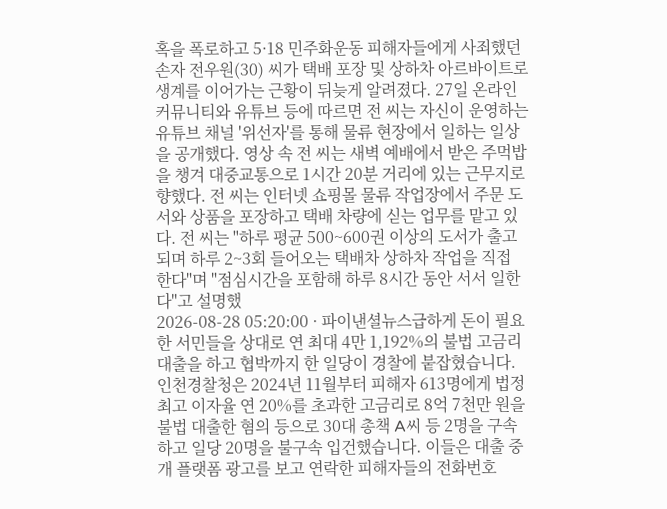혹을 폭로하고 5·18 민주화운동 피해자들에게 사죄했던 손자 전우원(30) 씨가 택배 포장 및 상하차 아르바이트로 생계를 이어가는 근황이 뒤늦게 알려졌다. 27일 온라인 커뮤니티와 유튜브 등에 따르면 전 씨는 자신이 운영하는 유튜브 채널 '위선자'를 통해 물류 현장에서 일하는 일상을 공개했다. 영상 속 전 씨는 새벽 예배에서 받은 주먹밥을 챙겨 대중교통으로 1시간 20분 거리에 있는 근무지로 향했다. 전 씨는 인터넷 쇼핑몰 물류 작업장에서 주문 도서와 상품을 포장하고 택배 차량에 싣는 업무를 맡고 있다. 전 씨는 "하루 평균 500~600권 이상의 도서가 출고되며 하루 2~3회 들어오는 택배차 상하차 작업을 직접 한다"며 "점심시간을 포함해 하루 8시간 동안 서서 일한다"고 설명했
2026-08-28 05:20:00 · 파이낸셜뉴스급하게 돈이 필요한 서민들을 상대로 연 최대 4만 1,192%의 불법 고금리 대출을 하고 협박까지 한 일당이 경찰에 붙잡혔습니다. 인천경찰청은 2024년 11월부터 피해자 613명에게 법정 최고 이자율 연 20%를 초과한 고금리로 8억 7천만 원을 불법 대출한 혐의 등으로 30대 총책 A씨 등 2명을 구속하고 일당 20명을 불구속 입건했습니다. 이들은 대출 중개 플랫폼 광고를 보고 연락한 피해자들의 전화번호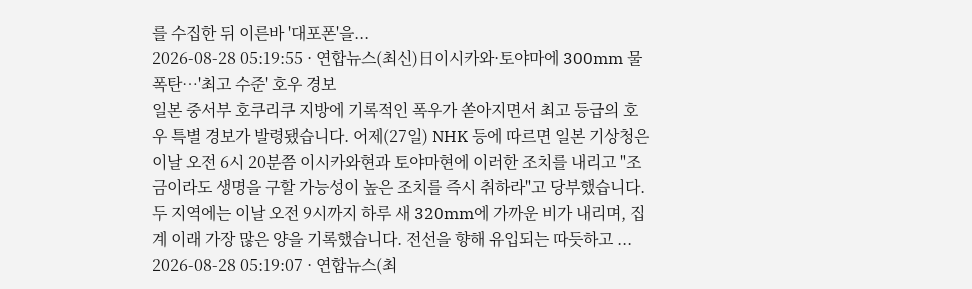를 수집한 뒤 이른바 '대포폰'을...
2026-08-28 05:19:55 · 연합뉴스(최신)日이시카와·토야마에 300mm 물폭탄…'최고 수준' 호우 경보
일본 중서부 호쿠리쿠 지방에 기록적인 폭우가 쏟아지면서 최고 등급의 호우 특별 경보가 발령됐습니다. 어제(27일) NHK 등에 따르면 일본 기상청은 이날 오전 6시 20분쯤 이시카와현과 토야마현에 이러한 조치를 내리고 "조금이라도 생명을 구할 가능성이 높은 조치를 즉시 취하라"고 당부했습니다. 두 지역에는 이날 오전 9시까지 하루 새 320mm에 가까운 비가 내리며, 집계 이래 가장 많은 양을 기록했습니다. 전선을 향해 유입되는 따듯하고 ...
2026-08-28 05:19:07 · 연합뉴스(최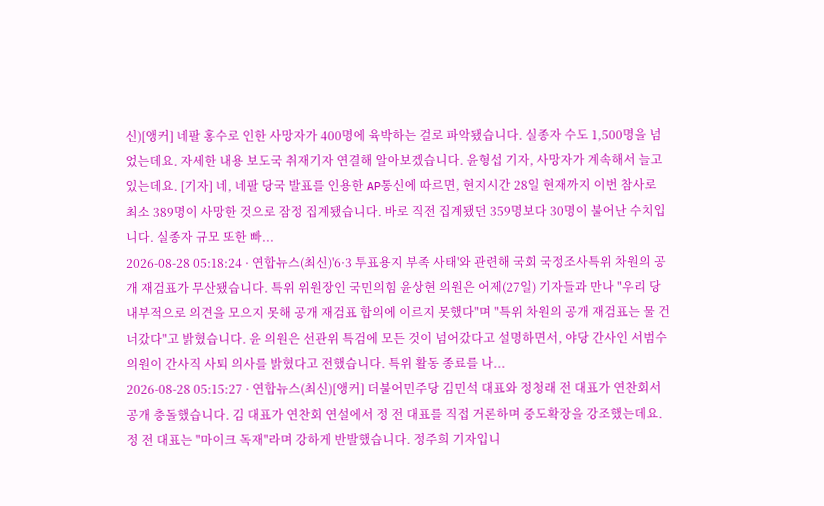신)[앵커] 네팔 홍수로 인한 사망자가 400명에 육박하는 걸로 파악됐습니다. 실종자 수도 1,500명을 넘었는데요. 자세한 내용 보도국 취재기자 연결해 알아보겠습니다. 윤형섭 기자, 사망자가 계속해서 늘고 있는데요. [기자] 네, 네팔 당국 발표를 인용한 AP통신에 따르면, 현지시간 28일 현재까지 이번 참사로 최소 389명이 사망한 것으로 잠정 집계됐습니다. 바로 직전 집계됐던 359명보다 30명이 불어난 수치입니다. 실종자 규모 또한 빠...
2026-08-28 05:18:24 · 연합뉴스(최신)'6·3 투표용지 부족 사태'와 관련해 국회 국정조사특위 차원의 공개 재검표가 무산됐습니다. 특위 위원장인 국민의힘 윤상현 의원은 어제(27일) 기자들과 만나 "우리 당 내부적으로 의견을 모으지 못해 공개 재검표 합의에 이르지 못했다"며 "특위 차원의 공개 재검표는 물 건너갔다"고 밝혔습니다. 윤 의원은 선관위 특검에 모든 것이 넘어갔다고 설명하면서, 야당 간사인 서범수 의원이 간사직 사퇴 의사를 밝혔다고 전했습니다. 특위 활동 종료를 나...
2026-08-28 05:15:27 · 연합뉴스(최신)[앵커] 더불어민주당 김민석 대표와 정청래 전 대표가 연찬회서 공개 충돌했습니다. 김 대표가 연찬회 연설에서 정 전 대표를 직접 거론하며 중도확장을 강조했는데요. 정 전 대표는 "마이크 독재"라며 강하게 반발했습니다. 정주희 기자입니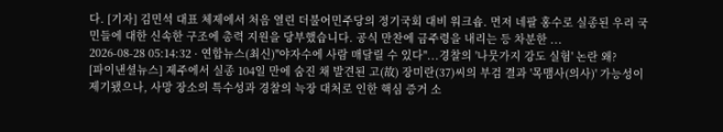다. [기자] 김민석 대표 체제에서 처음 열린 더불어민주당의 정기국회 대비 워크숍. 먼저 네팔 홍수로 실종된 우리 국민들에 대한 신속한 구조에 총력 지원을 당부했습니다. 공식 만찬에 금주령을 내리는 등 차분한 ...
2026-08-28 05:14:32 · 연합뉴스(최신)"야자수에 사람 매달릴 수 있다"...경찰의 '나뭇가지 강도 실험' 논란 왜?
[파이낸셜뉴스] 제주에서 실종 104일 만에 숨진 채 발견된 고(故) 장미란(37)씨의 부검 결과 '목맴사(의사)' 가능성이 제기됐으나, 사망 장소의 특수성과 경찰의 늑장 대처로 인한 핵심 증거 소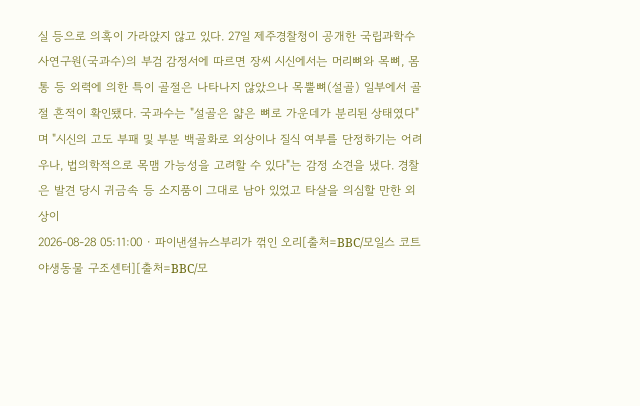실 등으로 의혹이 가라앉지 않고 있다. 27일 제주경찰청이 공개한 국립과학수사연구원(국과수)의 부검 감정서에 따르면 장씨 시신에서는 머리뼈와 목뼈, 몸통 등 외력에 의한 특이 골절은 나타나지 않았으나 목뿔뼈(설골) 일부에서 골절 흔적이 확인됐다. 국과수는 "설골은 얇은 뼈로 가운데가 분리된 상태였다"며 "시신의 고도 부패 및 부분 백골화로 외상이나 질식 여부를 단정하기는 어려우나, 법의학적으로 목맴 가능성을 고려할 수 있다"는 감정 소견을 냈다. 경찰은 발견 당시 귀금속 등 소지품이 그대로 남아 있었고 타살을 의심할 만한 외상이
2026-08-28 05:11:00 · 파이낸셜뉴스부리가 꺾인 오리[출처=BBC/모일스 코트 야생동물 구조센터][출처=BBC/모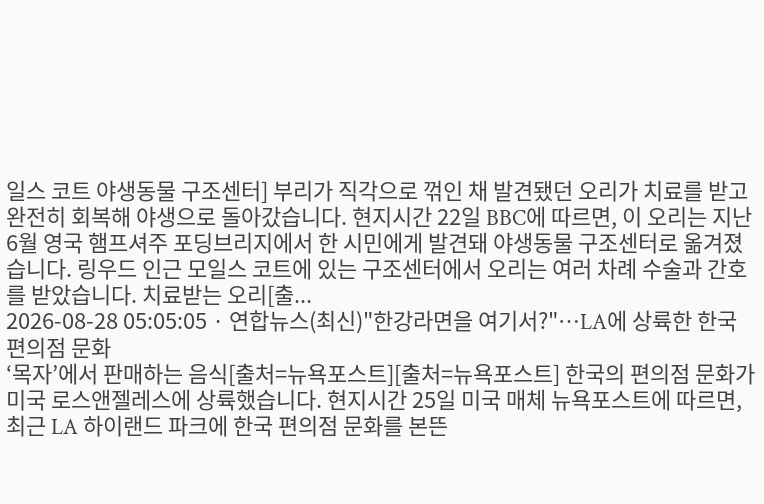일스 코트 야생동물 구조센터] 부리가 직각으로 꺾인 채 발견됐던 오리가 치료를 받고 완전히 회복해 야생으로 돌아갔습니다. 현지시간 22일 BBC에 따르면, 이 오리는 지난 6월 영국 햄프셔주 포딩브리지에서 한 시민에게 발견돼 야생동물 구조센터로 옮겨졌습니다. 링우드 인근 모일스 코트에 있는 구조센터에서 오리는 여러 차례 수술과 간호를 받았습니다. 치료받는 오리[출...
2026-08-28 05:05:05 · 연합뉴스(최신)"한강라면을 여기서?"…LA에 상륙한 한국 편의점 문화
‘목자’에서 판매하는 음식[출처=뉴욕포스트][출처=뉴욕포스트] 한국의 편의점 문화가 미국 로스앤젤레스에 상륙했습니다. 현지시간 25일 미국 매체 뉴욕포스트에 따르면, 최근 LA 하이랜드 파크에 한국 편의점 문화를 본뜬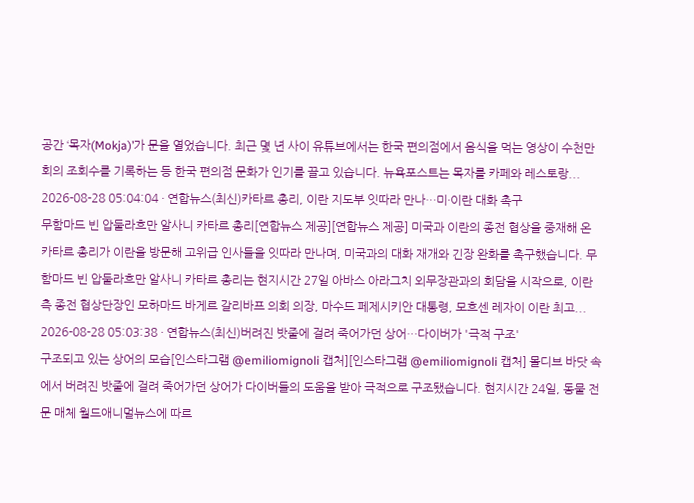공간 ‘목자(Mokja)’가 문을 열었습니다. 최근 몇 년 사이 유튜브에서는 한국 편의점에서 음식을 먹는 영상이 수천만 회의 조회수를 기록하는 등 한국 편의점 문화가 인기를 끌고 있습니다. 뉴욕포스트는 목자를 카페와 레스토랑...
2026-08-28 05:04:04 · 연합뉴스(최신)카타르 총리, 이란 지도부 잇따라 만나…미·이란 대화 촉구
무함마드 빈 압둘라흐만 알사니 카타르 총리[연합뉴스 제공][연합뉴스 제공] 미국과 이란의 종전 협상을 중재해 온 카타르 총리가 이란을 방문해 고위급 인사들을 잇따라 만나며, 미국과의 대화 재개와 긴장 완화를 촉구했습니다. 무함마드 빈 압둘라흐만 알사니 카타르 총리는 현지시간 27일 아바스 아라그치 외무장관과의 회담을 시작으로, 이란 측 종전 협상단장인 모하마드 바게르 갈리바프 의회 의장, 마수드 페제시키안 대통령, 모흐센 레자이 이란 최고...
2026-08-28 05:03:38 · 연합뉴스(최신)버려진 밧줄에 걸려 죽어가던 상어…다이버가 '극적 구조'
구조되고 있는 상어의 모습[인스타그램 @emiliomignoli 캡처][인스타그램 @emiliomignoli 캡처] 몰디브 바닷 속에서 버려진 밧줄에 걸려 죽어가던 상어가 다이버들의 도움을 받아 극적으로 구조됐습니다. 현지시간 24일, 동물 전문 매체 월드애니멀뉴스에 따르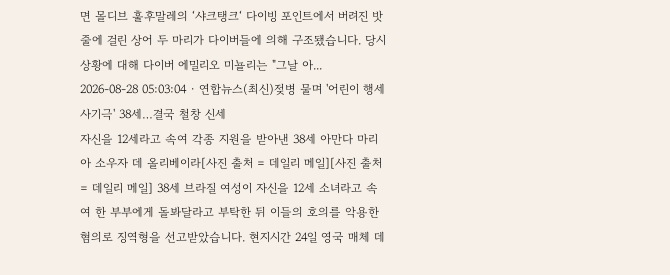면 몰디브 훌후말레의 ‘샤크탱크‘ 다이빙 포인트에서 버려진 밧줄에 걸린 상어 두 마리가 다이버들에 의해 구조됐습니다. 당시 상황에 대해 다이버 에밀리오 미뇰리는 "그날 아...
2026-08-28 05:03:04 · 연합뉴스(최신)젖병 물며 '어린이 행세 사기극' 38세…결국 철창 신세
자신을 12세라고 속여 각종 지원을 받아낸 38세 아만다 마리아 소우자 데 올리베이라[사진 출처 = 데일리 메일][사진 출처 = 데일리 메일] 38세 브라질 여성이 자신을 12세 소녀라고 속여 한 부부에게 돌봐달라고 부탁한 뒤 이들의 호의를 악용한 혐의로 징역형을 선고받았습니다. 현지시간 24일 영국 매체 데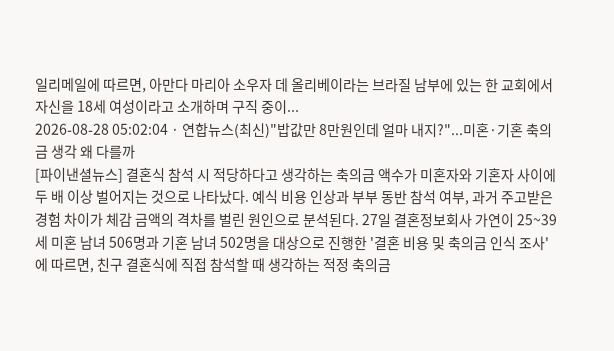일리메일에 따르면, 아만다 마리아 소우자 데 올리베이라는 브라질 남부에 있는 한 교회에서 자신을 18세 여성이라고 소개하며 구직 중이...
2026-08-28 05:02:04 · 연합뉴스(최신)"밥값만 8만원인데 얼마 내지?"...미혼·기혼 축의금 생각 왜 다를까
[파이낸셜뉴스] 결혼식 참석 시 적당하다고 생각하는 축의금 액수가 미혼자와 기혼자 사이에 두 배 이상 벌어지는 것으로 나타났다. 예식 비용 인상과 부부 동반 참석 여부, 과거 주고받은 경험 차이가 체감 금액의 격차를 벌린 원인으로 분석된다. 27일 결혼정보회사 가연이 25~39세 미혼 남녀 506명과 기혼 남녀 502명을 대상으로 진행한 '결혼 비용 및 축의금 인식 조사'에 따르면, 친구 결혼식에 직접 참석할 때 생각하는 적정 축의금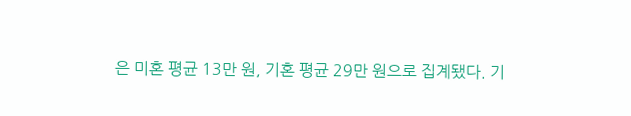은 미혼 평균 13만 원, 기혼 평균 29만 원으로 집계됐다. 기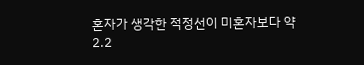혼자가 생각한 적정선이 미혼자보다 약 2.2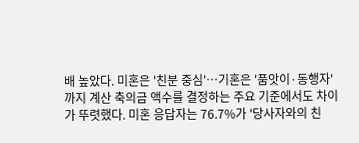배 높았다. 미혼은 '친분 중심'…기혼은 '품앗이·동행자'까지 계산 축의금 액수를 결정하는 주요 기준에서도 차이가 뚜렷했다. 미혼 응답자는 76.7%가 '당사자와의 친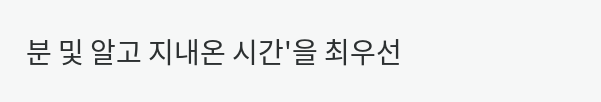분 및 알고 지내온 시간'을 최우선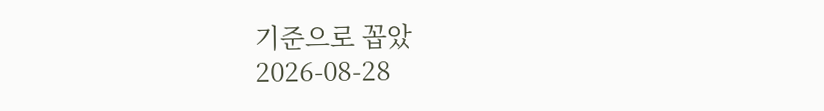기준으로 꼽았
2026-08-28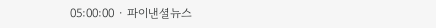05:00:00 · 파이낸셜뉴스